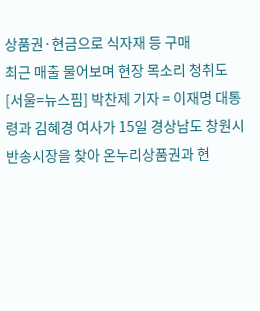상품권·현금으로 식자재 등 구매
최근 매출 물어보며 현장 목소리 청취도
[서울=뉴스핌] 박찬제 기자 = 이재명 대통령과 김혜경 여사가 15일 경상남도 창원시 반송시장을 찾아 온누리상품권과 현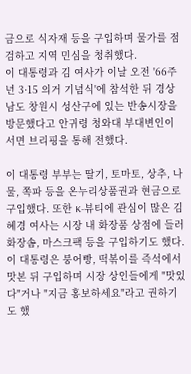금으로 식자재 등을 구입하며 물가를 점검하고 지역 민심을 청취했다.
이 대통령과 김 여사가 이날 오전 '66주년 3·15 의거 기념식'에 참석한 뒤 경상남도 창원시 성산구에 있는 반송시장을 방문했다고 안귀령 청와대 부대변인이 서면 브리핑을 통해 전했다.

이 대통령 부부는 딸기, 토마토, 상추, 나물, 쪽파 등을 온누리상품권과 현금으로 구입했다. 또한 K-뷰티에 관심이 많은 김혜경 여사는 시장 내 화장품 상점에 들러 화장솜, 마스크팩 등을 구입하기도 했다.
이 대통령은 붕어빵, 떡볶이를 즉석에서 맛본 뒤 구입하며 시장 상인들에게 "맛있다"거나 "지금 홍보하세요"라고 권하기도 했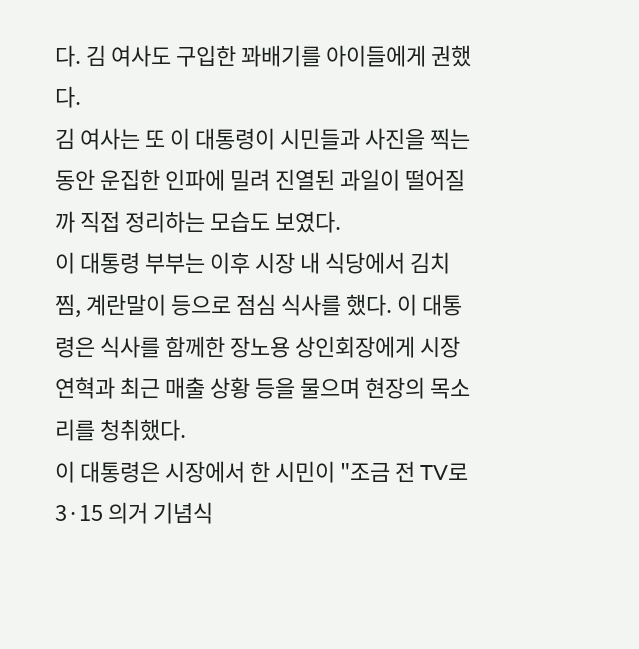다. 김 여사도 구입한 꽈배기를 아이들에게 권했다.
김 여사는 또 이 대통령이 시민들과 사진을 찍는 동안 운집한 인파에 밀려 진열된 과일이 떨어질까 직접 정리하는 모습도 보였다.
이 대통령 부부는 이후 시장 내 식당에서 김치찜, 계란말이 등으로 점심 식사를 했다. 이 대통령은 식사를 함께한 장노용 상인회장에게 시장 연혁과 최근 매출 상황 등을 물으며 현장의 목소리를 청취했다.
이 대통령은 시장에서 한 시민이 "조금 전 TV로 3·15 의거 기념식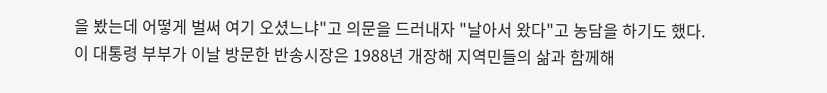을 봤는데 어떻게 벌써 여기 오셨느냐"고 의문을 드러내자 "날아서 왔다"고 농담을 하기도 했다.
이 대통령 부부가 이날 방문한 반송시장은 1988년 개장해 지역민들의 삶과 함께해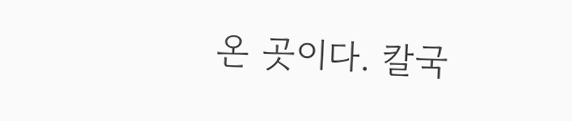온 곳이다. 칼국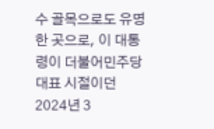수 골목으로도 유명한 곳으로, 이 대통령이 더불어민주당 대표 시절이던 2024년 3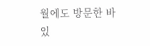월에도 방문한 바 있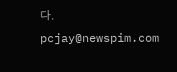다.
pcjay@newspim.com